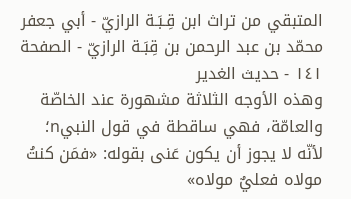المتبقي من تراث ابن قِـبَـة الرازيّ - أبي جعفر محمّد بن عبد الرحمن بن قِبَـة الرازيّ - الصفحة ١٤١ - حديث الغدير
وهذه الأوجه الثلاثة مشهورة عند الخاصّة والعامّة، فهي ساقطة في قول النبيn؛ لأنّه لا يجوز أن يكون عَنى بقوله: «فمَن كنتُ مولاه فعليٌ مولاه»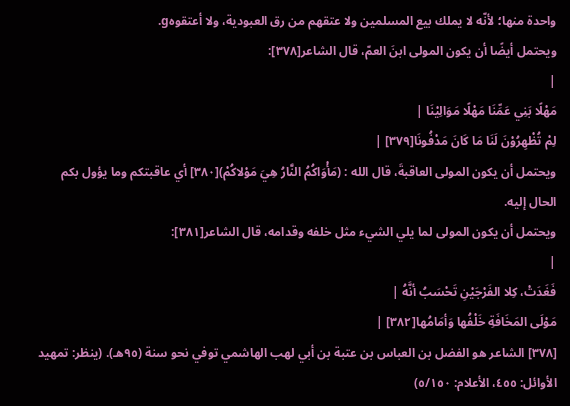واحدة منها؛ لأنّه لا يملك بيع المسلمين ولا عتقهم من رق العبودية، ولا أعتقوهg.
ويحتمل أيضًا أن يكون المولى ابنَ العمّ، قال الشاعر[٣٧٨]:
|
مَهْلًا بَنِي عَمِّنَا مَهْلًا مَوَالِيْنَا |
لِمْ تُظْهِرُوْنَ لَنَا مَا كَانَ مَدْفُونَا[٣٧٩] |
ويحتمل أن يكون المولى العاقبةَ، قال الله : (مَأْوَاكُمُ النَّارُ هِيَ مَوْلاكُمْ)[٣٨٠] أي عاقبتكم وما يؤول بكم الحال إليه.
ويحتمل أن يكون المولى لما يلي الشيء مثل خلفه وقدامه، قال الشاعر[٣٨١]:
|
فَغَدَتْ، كِلا الفَرْجَيْنِ تَحْسَبُ أنَّهُ |
مَوْلَى المَخَافَةِ خَلْفُها وَأمَامُها[٣٨٢] |
[٣٧٨] الشاعر هو الفضل بن العباس بن عتبة بن أبي لهب الهاشمي توفي نحو سنة (٩٥هـ). (ينظر: تمهيد الأوائل: ٤٥٥، الأعلام: ٥/١٥٠)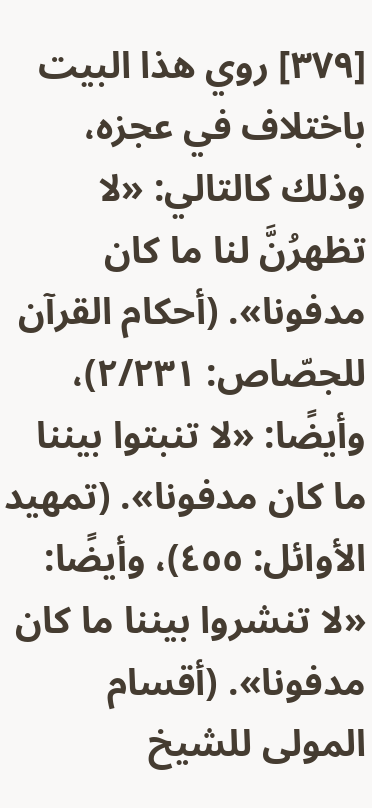[٣٧٩] روي هذا البيت باختلاف في عجزه، وذلك كالتالي: «لا تظهرُنَّ لنا ما كان مدفونا». (أحكام القرآن للجصّاص: ٢/٢٣١)، وأيضًا: «لا تنبتوا بيننا ما كان مدفونا». (تمهيد الأوائل: ٤٥٥)، وأيضًا: «لا تنشروا بيننا ما كان مدفونا». (أقسام المولى للشيخ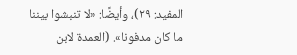المفيد: ٢٩)، وأيضًا: «لا تنبشوا بيننا ما كان مدفونا». (العمدة لابن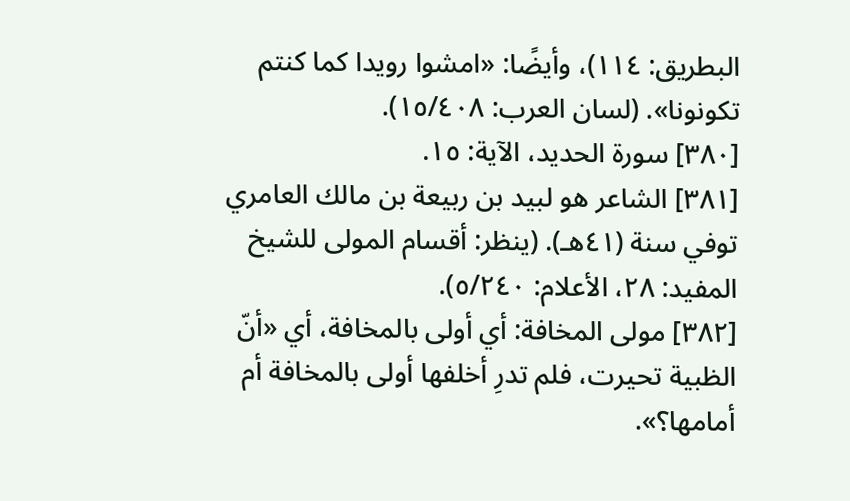البطريق: ١١٤)، وأيضًا: «امشوا رويدا كما كنتم تكونونا». (لسان العرب: ١٥/٤٠٨).
[٣٨٠] سورة الحديد، الآية: ١٥.
[٣٨١] الشاعر هو لبيد بن ربيعة بن مالك العامري توفي سنة (٤١هـ). (ينظر: أقسام المولى للشيخ المفيد: ٢٨، الأعلام: ٥/٢٤٠).
[٣٨٢] مولى المخافة: أي أولى بالمخافة، أي «أنّ الظبية تحيرت، فلم تدرِ أخلفها أولى بالمخافة أم أمامها؟».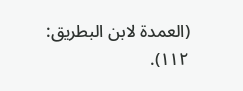(العمدة لابن البطريق: ١١٢).